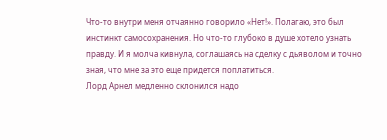Что-то внутри меня отчаянно говорило «Нет!». Полагаю, это был инстинкт самосохранения. Но что-то глубоко в душе хотело узнать правду. И я молча кивнула, соглашаясь на сделку с дьяволом и точно зная, что мне за это еще придется поплатиться.
Лорд Арнел медленно склонился надо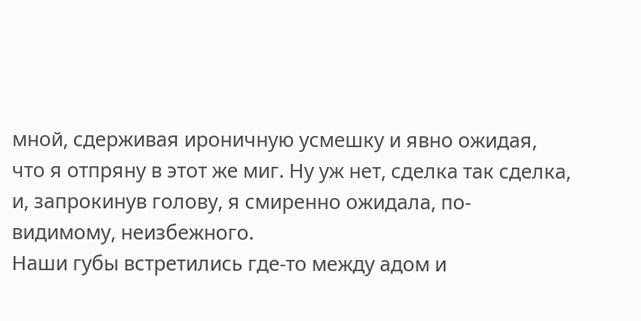мной, сдерживая ироничную усмешку и явно ожидая, что я отпряну в этот же миг. Ну уж нет, сделка так сделка, и, запрокинув голову, я смиренно ожидала, по-видимому, неизбежного.
Наши губы встретились где-то между адом и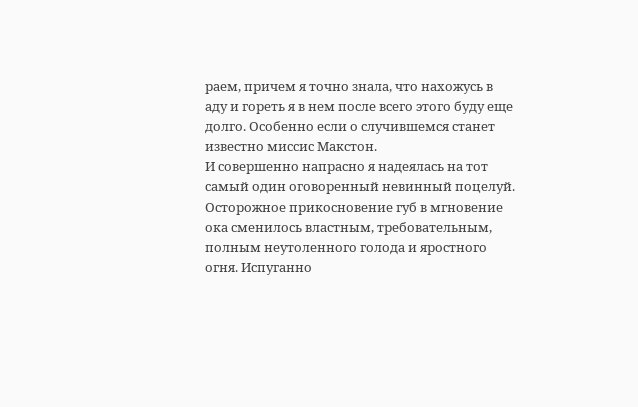раем, причем я точно знала, что нахожусь в аду и гореть я в нем после всего этого буду еще долго. Особенно если о случившемся станет известно миссис Макстон.
И совершенно напрасно я надеялась на тот самый один оговоренный невинный поцелуй. Осторожное прикосновение губ в мгновение ока сменилось властным, требовательным, полным неутоленного голода и яростного огня. Испуганно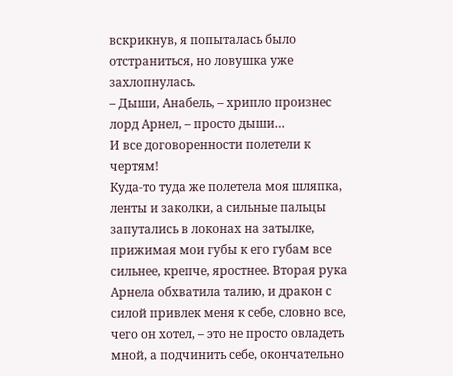вскрикнув, я попыталась было отстраниться, но ловушка уже захлопнулась.
– Дыши, Анабель, – хрипло произнес лорд Арнел, – просто дыши…
И все договоренности полетели к чертям!
Куда-то туда же полетела моя шляпка, ленты и заколки, а сильные пальцы запутались в локонах на затылке, прижимая мои губы к его губам все сильнее, крепче, яростнее. Вторая рука Арнела обхватила талию, и дракон с силой привлек меня к себе, словно все, чего он хотел, – это не просто овладеть мной, а подчинить себе, окончательно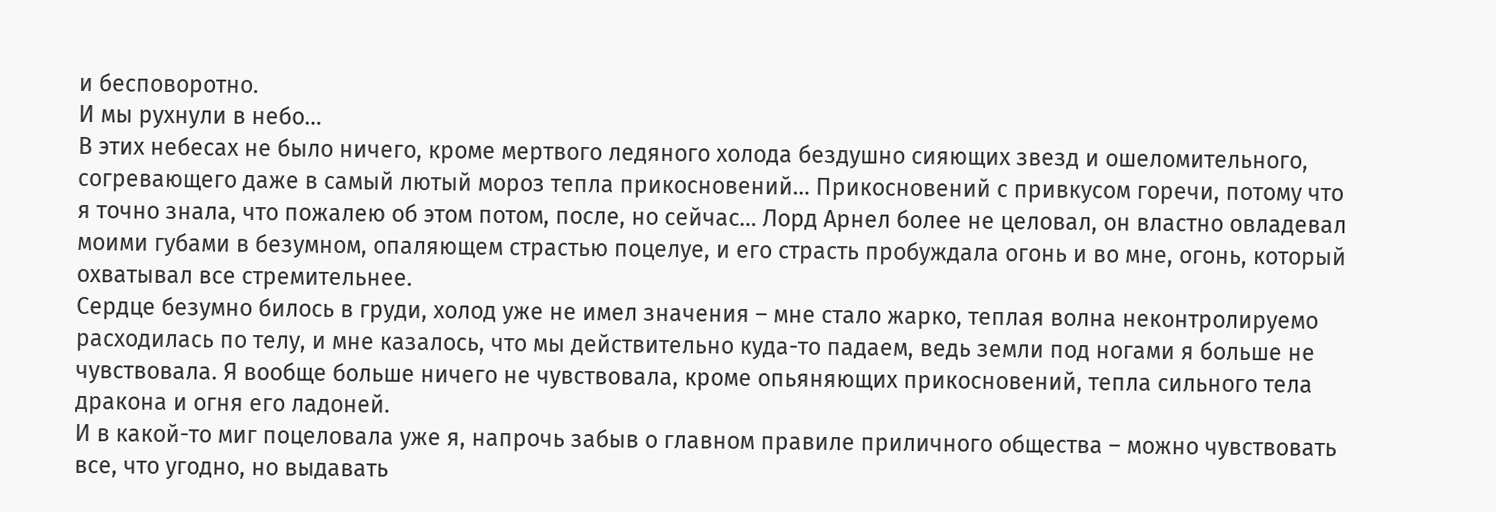и бесповоротно.
И мы рухнули в небо…
В этих небесах не было ничего, кроме мертвого ледяного холода бездушно сияющих звезд и ошеломительного, согревающего даже в самый лютый мороз тепла прикосновений… Прикосновений с привкусом горечи, потому что я точно знала, что пожалею об этом потом, после, но сейчас… Лорд Арнел более не целовал, он властно овладевал моими губами в безумном, опаляющем страстью поцелуе, и его страсть пробуждала огонь и во мне, огонь, который охватывал все стремительнее.
Сердце безумно билось в груди, холод уже не имел значения – мне стало жарко, теплая волна неконтролируемо расходилась по телу, и мне казалось, что мы действительно куда-то падаем, ведь земли под ногами я больше не чувствовала. Я вообще больше ничего не чувствовала, кроме опьяняющих прикосновений, тепла сильного тела дракона и огня его ладоней.
И в какой-то миг поцеловала уже я, напрочь забыв о главном правиле приличного общества – можно чувствовать все, что угодно, но выдавать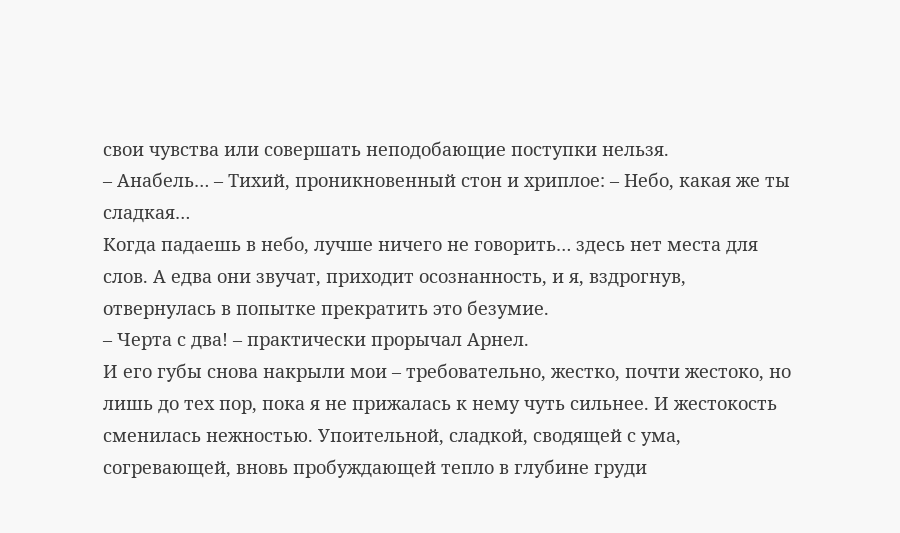свои чувства или совершать неподобающие поступки нельзя.
– Анабель… – Тихий, проникновенный стон и хриплое: – Небо, какая же ты сладкая…
Когда падаешь в небо, лучше ничего не говорить… здесь нет места для слов. А едва они звучат, приходит осознанность, и я, вздрогнув, отвернулась в попытке прекратить это безумие.
– Черта с два! – практически прорычал Арнел.
И его губы снова накрыли мои – требовательно, жестко, почти жестоко, но лишь до тех пор, пока я не прижалась к нему чуть сильнее. И жестокость сменилась нежностью. Упоительной, сладкой, сводящей с ума, согревающей, вновь пробуждающей тепло в глубине груди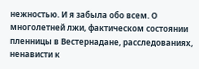нежностью. И я забыла обо всем. О многолетней лжи, фактическом состоянии пленницы в Вестернадане, расследованиях, ненависти к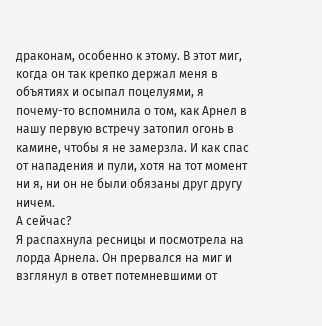драконам, особенно к этому. В этот миг, когда он так крепко держал меня в объятиях и осыпал поцелуями, я почему-то вспомнила о том, как Арнел в нашу первую встречу затопил огонь в камине, чтобы я не замерзла. И как спас от нападения и пули, хотя на тот момент ни я, ни он не были обязаны друг другу ничем.
А сейчас?
Я распахнула ресницы и посмотрела на лорда Арнела. Он прервался на миг и взглянул в ответ потемневшими от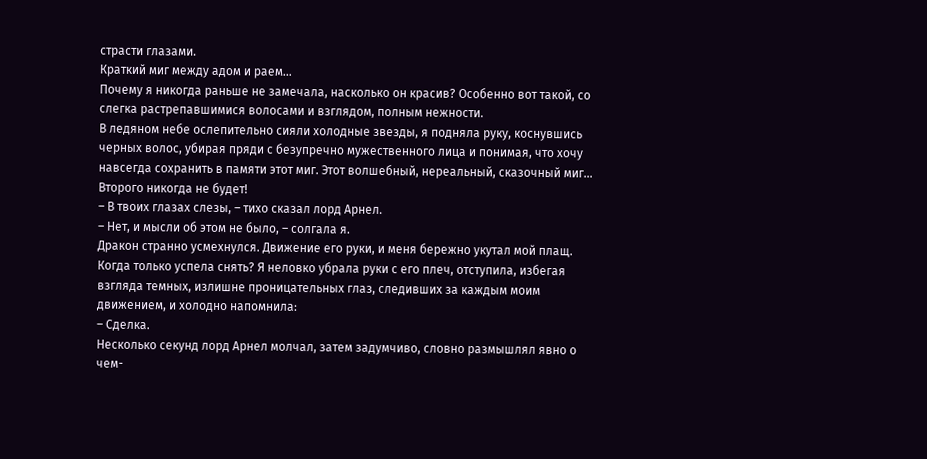страсти глазами.
Краткий миг между адом и раем…
Почему я никогда раньше не замечала, насколько он красив? Особенно вот такой, со слегка растрепавшимися волосами и взглядом, полным нежности.
В ледяном небе ослепительно сияли холодные звезды, я подняла руку, коснувшись черных волос, убирая пряди с безупречно мужественного лица и понимая, что хочу навсегда сохранить в памяти этот миг. Этот волшебный, нереальный, сказочный миг… Второго никогда не будет!
– В твоих глазах слезы, – тихо сказал лорд Арнел.
– Нет, и мысли об этом не было, – солгала я.
Дракон странно усмехнулся. Движение его руки, и меня бережно укутал мой плащ. Когда только успела снять? Я неловко убрала руки с его плеч, отступила, избегая взгляда темных, излишне проницательных глаз, следивших за каждым моим движением, и холодно напомнила:
– Сделка.
Несколько секунд лорд Арнел молчал, затем задумчиво, словно размышлял явно о чем-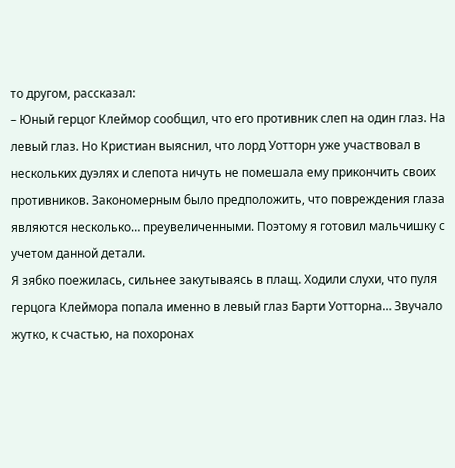то другом, рассказал:
– Юный герцог Клеймор сообщил, что его противник слеп на один глаз. На левый глаз. Но Кристиан выяснил, что лорд Уотторн уже участвовал в нескольких дуэлях и слепота ничуть не помешала ему прикончить своих противников. Закономерным было предположить, что повреждения глаза являются несколько… преувеличенными. Поэтому я готовил мальчишку с учетом данной детали.
Я зябко поежилась, сильнее закутываясь в плащ. Ходили слухи, что пуля герцога Клеймора попала именно в левый глаз Барти Уотторна… Звучало жутко, к счастью, на похоронах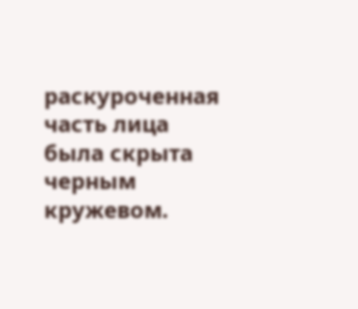раскуроченная часть лица была скрыта черным кружевом.